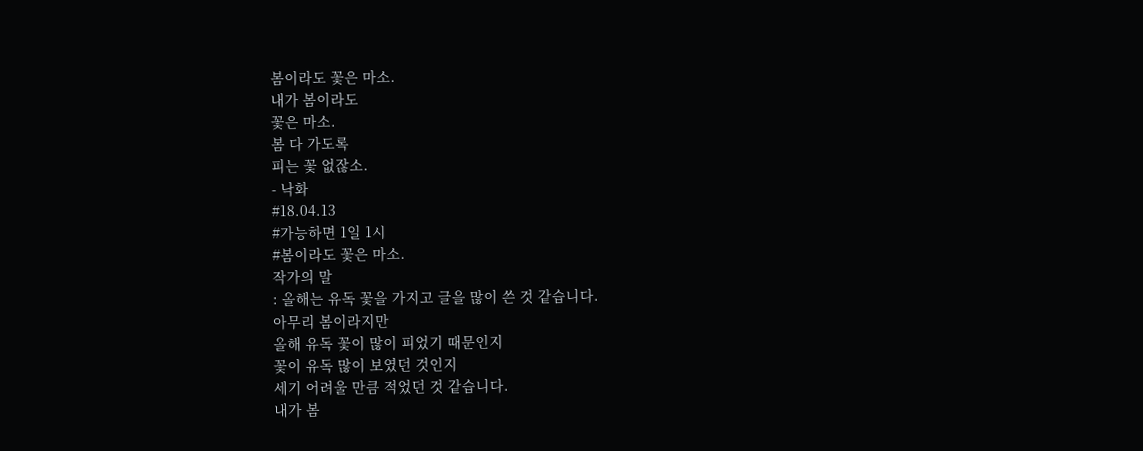봄이라도 꽃은 마소.
내가 봄이라도
꽃은 마소.
봄 다 가도록
피는 꽃 없잖소.
- 낙화
#18.04.13
#가능하면 1일 1시
#봄이라도 꽃은 마소.
작가의 말
: 올해는 유독 꽃을 가지고 글을 많이 쓴 것 같습니다.
아무리 봄이라지만
올해 유독 꽃이 많이 피었기 때문인지
꽃이 유독 많이 보였던 것인지
세기 어려울 만큼 적었던 것 같습니다.
내가 봄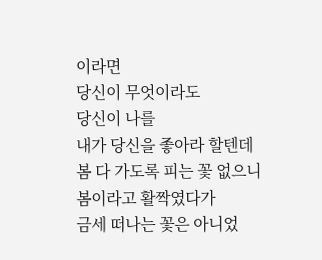이라면
당신이 무엇이라도
당신이 나를
내가 당신을 좋아라 할텐데
봄 다 가도록 피는 꽃 없으니
봄이라고 활짝였다가
금세 떠나는 꽃은 아니었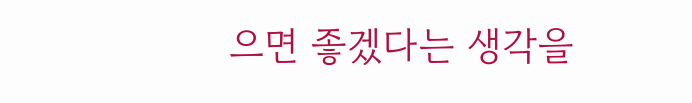으면 좋겠다는 생각을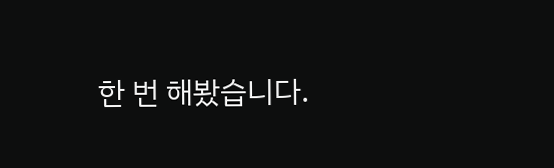한 번 해봤습니다.